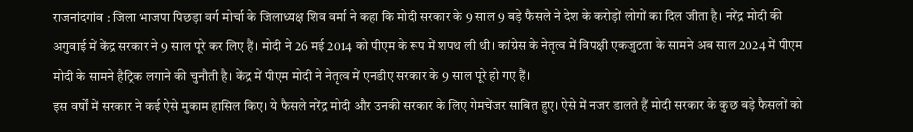राजनांदगांव : जिला भाजपा पिछड़ा वर्ग मोर्चा के जिलाध्यक्ष शिव वर्मा ने कहा कि मोदी सरकार के 9 साल 9 बड़े फैसले ने देश के करोड़ों लोगों का दिल जीता है। नरेंद्र मोदी की अगुवाई में केंद्र सरकार ने 9 साल पूरे कर लिए हैं। मोदी ने 26 मई 2014 को पीएम के रूप में शपथ ली थी। कांग्रेस के नेतृत्व में विपक्षी एकजुटता के सामने अब साल 2024 में पीएम मोदी के सामने हैट्रिक लगाने की चुनौती है। केंद्र में पीएम मोदी ने नेतृत्व में एनडीए सरकार के 9 साल पूरे हो गए हैं।
इस वर्षों में सरकार ने कई ऐसे मुकाम हासिल किए। ये फैसले नरेंद्र मोदी और उनकी सरकार के लिए गेमचेंजर साबित हुए। ऐसे में नजर डालते हैं मोदी सरकार के कुछ बड़े फैसलों को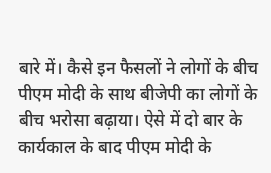बारे में। कैसे इन फैसलों ने लोगों के बीच पीएम मोदी के साथ बीजेपी का लोगों के बीच भरोसा बढ़ाया। ऐसे में दो बार के कार्यकाल के बाद पीएम मोदी के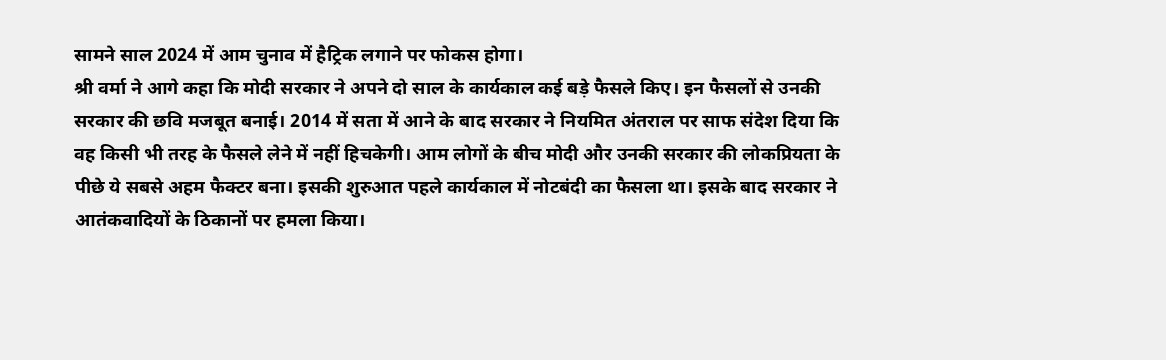सामने साल 2024 में आम चुनाव में हैट्रिक लगाने पर फोकस होगा।
श्री वर्मा ने आगे कहा कि मोदी सरकार ने अपने दो साल के कार्यकाल कई बड़े फैसले किए। इन फैसलों से उनकी सरकार की छवि मजबूत बनाई। 2014 में सता में आने के बाद सरकार ने नियमित अंतराल पर साफ संदेश दिया कि वह किसी भी तरह के फैसले लेने में नहीं हिचकेगी। आम लोगों के बीच मोदी और उनकी सरकार की लोकप्रियता के पीछे ये सबसे अहम फैक्टर बना। इसकी शुरुआत पहले कार्यकाल में नोटबंदी का फैसला था। इसके बाद सरकार ने आतंकवादियों के ठिकानों पर हमला किया।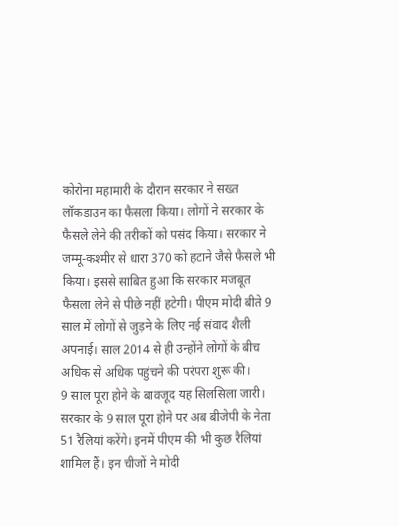कोरोना महामारी के दौरान सरकार ने सख्त लॉकडाउन का फैसला किया। लोगों ने सरकार के फैसले लेने की तरीकों को पसंद किया। सरकार ने जम्मू-कश्मीर से धारा 370 को हटाने जैसे फैसले भी किया। इससे साबित हुआ कि सरकार मजबूत फैसला लेने से पीछे नहीं हटेगी। पीएम मोदी बीते 9 साल में लोगों से जुड़ने के लिए नई संवाद शैली अपनाई। साल 2014 से ही उन्होंने लोगों के बीच अधिक से अधिक पहुंचने की परंपरा शुरू की।
9 साल पूरा होने के बावजूद यह सिलसिला जारी। सरकार के 9 साल पूरा होने पर अब बीजेपी के नेता 51 रैलियां करेंगे। इनमें पीएम की भी कुछ रैलियां शामिल हैं। इन चीजों ने मोदी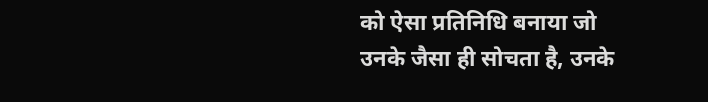को ऐसा प्रतिनिधि बनाया जो उनके जैसा ही सोचता है, उनके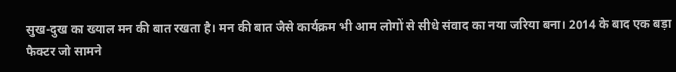सुख-दुख का ख्याल मन की बात रखता है। मन की बात जैसे कार्यक्रम भी आम लोगों से सीधे संवाद का नया जरिया बना। 2014 के बाद एक बड़ा फैक्टर जो सामने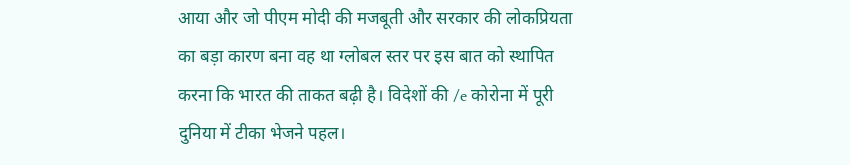आया और जो पीएम मोदी की मजबूती और सरकार की लोकप्रियता का बड़ा कारण बना वह था ग्लोबल स्तर पर इस बात को स्थापित करना कि भारत की ताकत बढ़ी है। विदेशों की /e कोरोना में पूरी दुनिया में टीका भेजने पहल।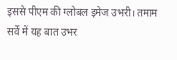इससे पीएम की ग्लोबल इमेज उभरी। तमाम सर्वे में यह बात उभर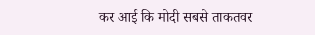कर आई कि मोदी सबसे ताकतवर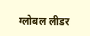ग्लोबल लीडर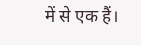में से एक हैं।